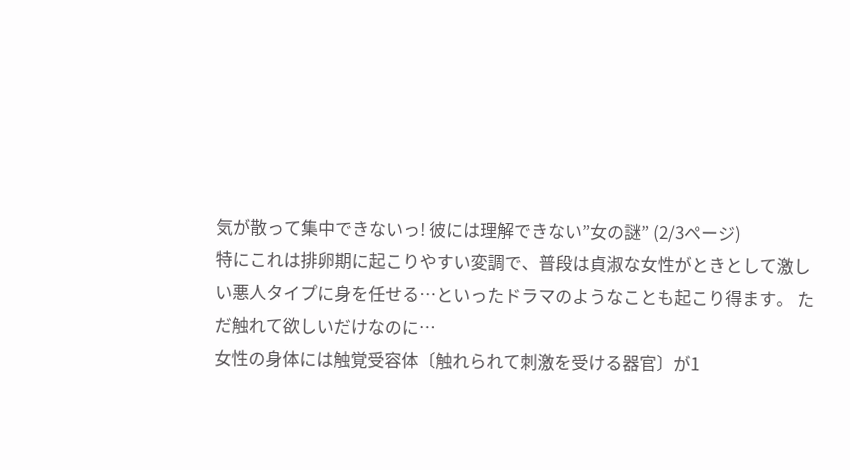気が散って集中できないっ! 彼には理解できない”女の謎” (2/3ページ)
特にこれは排卵期に起こりやすい変調で、普段は貞淑な女性がときとして激しい悪人タイプに身を任せる…といったドラマのようなことも起こり得ます。 ただ触れて欲しいだけなのに…
女性の身体には触覚受容体〔触れられて刺激を受ける器官〕が1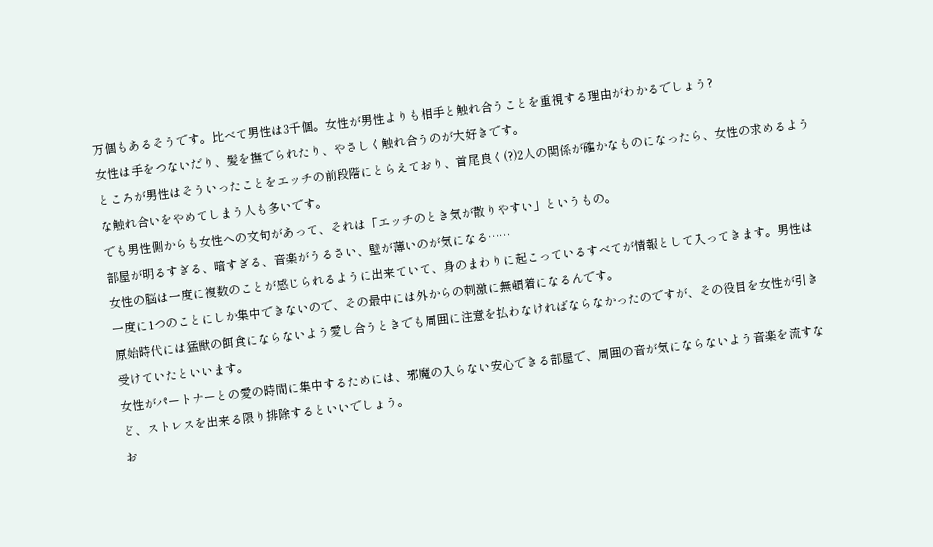万個もあるそうです。比べて男性は3千個。女性が男性よりも相手と触れ合うことを重視する理由がわかるでしょう?
女性は手をつないだり、髪を撫でられたり、やさしく触れ合うのが大好きです。
ところが男性はそういったことをエッチの前段階にとらえており、首尾良く(?)2人の関係が確かなものになったら、女性の求めるような触れ合いをやめてしまう人も多いです。
でも男性側からも女性への文句があって、それは「エッチのとき気が散りやすい」というもの。
部屋が明るすぎる、暗すぎる、音楽がうるさい、壁が薄いのが気になる……
女性の脳は一度に複数のことが感じられるように出来ていて、身のまわりに起こっているすべてが情報として入ってきます。男性は一度に1つのことにしか集中できないので、その最中には外からの刺激に無頓着になるんです。
原始時代には猛獣の餌食にならないよう愛し合うときでも周囲に注意を払わなければならなかったのですが、その役目を女性が引き受けていたといいます。
女性がパートナーとの愛の時間に集中するためには、邪魔の入らない安心できる部屋で、周囲の音が気にならないよう音楽を流すなど、ストレスを出来る限り排除するといいでしょう。
お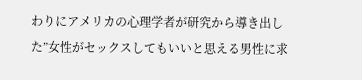わりにアメリカの心理学者が研究から導き出した”女性がセックスしてもいいと思える男性に求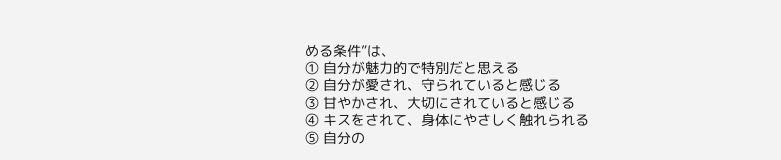める条件”は、
① 自分が魅力的で特別だと思える
② 自分が愛され、守られていると感じる
③ 甘やかされ、大切にされていると感じる
④ キスをされて、身体にやさしく触れられる
⑤ 自分の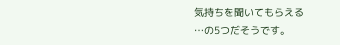気持ちを聞いてもらえる
…の5つだそうです。